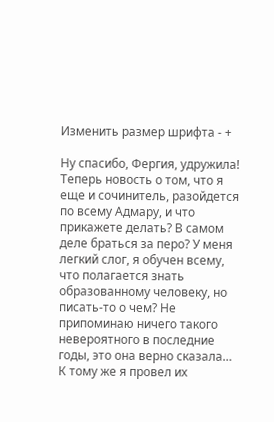Изменить размер шрифта - +

Ну спасибо, Фергия, удружила! Теперь новость о том, что я еще и сочинитель, разойдется по всему Адмару, и что прикажете делать? В самом деле браться за перо? У меня легкий слог, я обучен всему, что полагается знать образованному человеку, но писать-то о чем? Не припоминаю ничего такого невероятного в последние годы, это она верно сказала… К тому же я провел их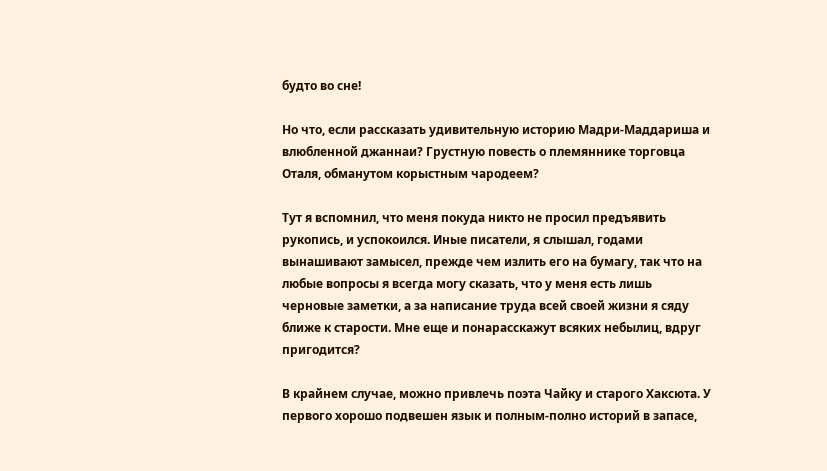будто во сне!

Но что, если рассказать удивительную историю Мадри-Маддариша и влюбленной джаннаи? Грустную повесть о племяннике торговца Оталя, обманутом корыстным чародеем?

Тут я вспомнил, что меня покуда никто не просил предъявить рукопись, и успокоился. Иные писатели, я слышал, годами вынашивают замысел, прежде чем излить его на бумагу, так что на любые вопросы я всегда могу сказать, что у меня есть лишь черновые заметки, а за написание труда всей своей жизни я сяду ближе к старости. Мне еще и понарасскажут всяких небылиц, вдруг пригодится?

В крайнем случае, можно привлечь поэта Чайку и старого Хаксюта. У первого хорошо подвешен язык и полным-полно историй в запасе,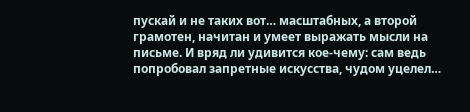пускай и не таких вот… масштабных, а второй грамотен, начитан и умеет выражать мысли на письме. И вряд ли удивится кое-чему: сам ведь попробовал запретные искусства, чудом уцелел…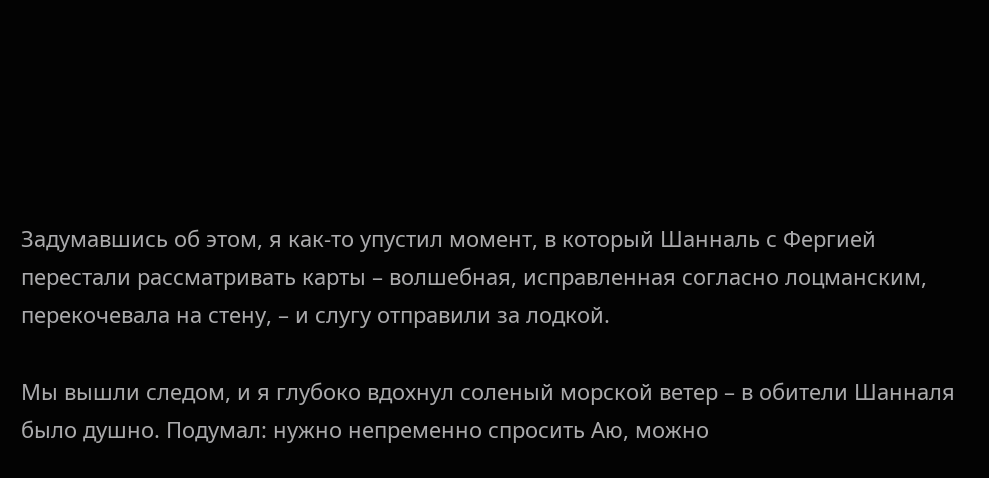Задумавшись об этом, я как-то упустил момент, в который Шанналь с Фергией перестали рассматривать карты – волшебная, исправленная согласно лоцманским, перекочевала на стену, – и слугу отправили за лодкой.

Мы вышли следом, и я глубоко вдохнул соленый морской ветер – в обители Шанналя было душно. Подумал: нужно непременно спросить Аю, можно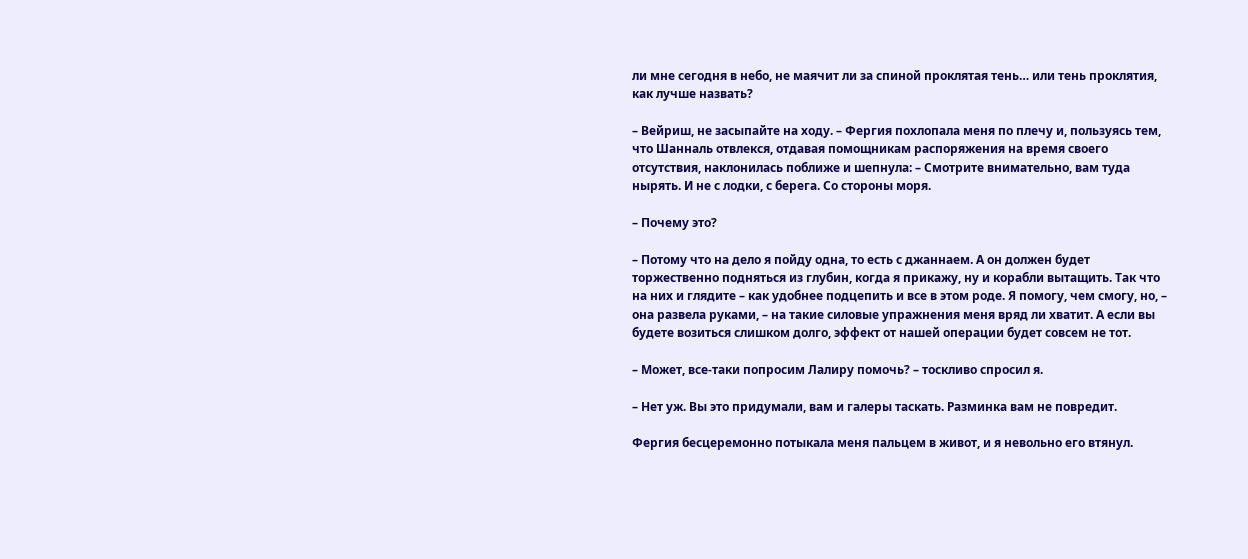ли мне сегодня в небо, не маячит ли за спиной проклятая тень… или тень проклятия, как лучше назвать?

– Вейриш, не засыпайте на ходу. – Фергия похлопала меня по плечу и, пользуясь тем, что Шанналь отвлекся, отдавая помощникам распоряжения на время своего отсутствия, наклонилась поближе и шепнула: – Смотрите внимательно, вам туда нырять. И не с лодки, с берега. Со стороны моря.

– Почему это?

– Потому что на дело я пойду одна, то есть с джаннаем. А он должен будет торжественно подняться из глубин, когда я прикажу, ну и корабли вытащить. Так что на них и глядите – как удобнее подцепить и все в этом роде. Я помогу, чем смогу, но, – она развела руками, – на такие силовые упражнения меня вряд ли хватит. А если вы будете возиться слишком долго, эффект от нашей операции будет совсем не тот.

– Может, все-таки попросим Лалиру помочь? – тоскливо спросил я.

– Нет уж. Вы это придумали, вам и галеры таскать. Разминка вам не повредит.

Фергия бесцеремонно потыкала меня пальцем в живот, и я невольно его втянул.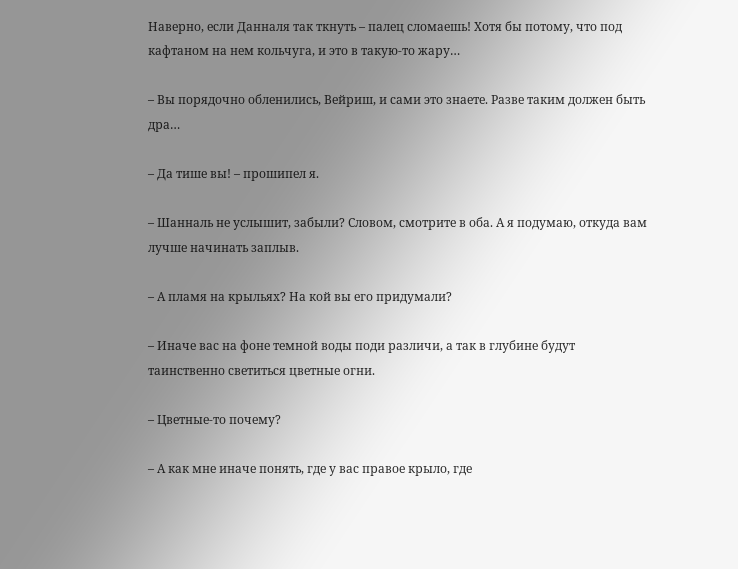Наверно, если Данналя так ткнуть – палец сломаешь! Хотя бы потому, что под кафтаном на нем кольчуга, и это в такую-то жару…

– Вы порядочно обленились, Вейриш, и сами это знаете. Разве таким должен быть дра…

– Да тише вы! – прошипел я.

– Шанналь не услышит, забыли? Словом, смотрите в оба. А я подумаю, откуда вам лучше начинать заплыв.

– А пламя на крыльях? На кой вы его придумали?

– Иначе вас на фоне темной воды поди различи, а так в глубине будут таинственно светиться цветные огни.

– Цветные-то почему?

– А как мне иначе понять, где у вас правое крыло, где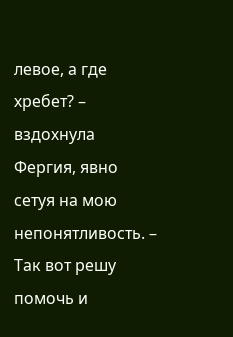левое, а где хребет? – вздохнула Фергия, явно сетуя на мою непонятливость. – Так вот решу помочь и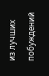из лучших побуждений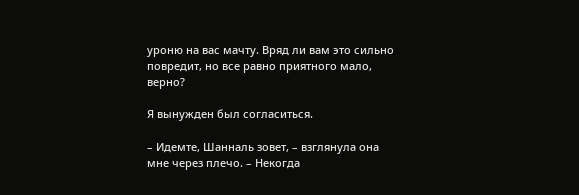уроню на вас мачту. Вряд ли вам это сильно повредит, но все равно приятного мало, верно?

Я вынужден был согласиться.

– Идемте, Шанналь зовет, – взглянула она мне через плечо. – Некогда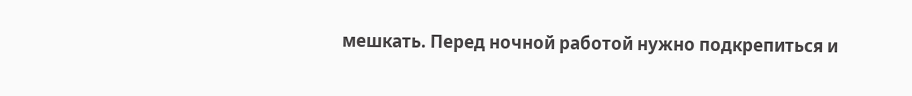мешкать. Перед ночной работой нужно подкрепиться и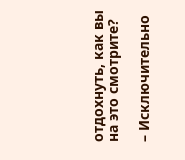отдохнуть, как вы на это смотрите?

– Исключительно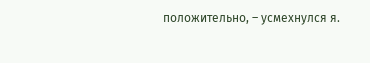положительно, – усмехнулся я.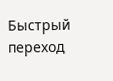Быстрый переход